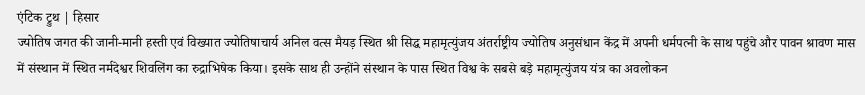एंटिक ट्रुथ | हिसार
ज्योतिष जगत की जानी-मानी हस्ती एवं विख्यात ज्योतिषाचार्य अनिल वत्स मैयड़ स्थित श्री सिद्ध महामृत्युंजय अंतर्राष्ट्रीय ज्योतिष अनुसंधान केंद्र में अपनी धर्मपत्नी के साथ पहुंचे और पावन श्रावण मास में संस्थान में स्थित नर्मदेश्वर शिवलिंग का रुद्राभिषेक किया। इसके साथ ही उन्होंने संस्थान के पास स्थित विश्व के सबसे बड़े महामृत्युंजय यंत्र का अवलोकन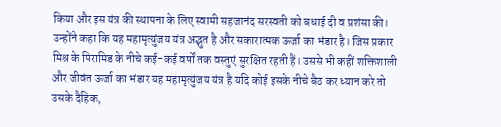किया और इस यंत्र की स्थापना के लिए स्वामी सहजानंद सरस्वती को बधाई दी व प्रशंसा की। उन्होंने कहा कि यह महामृत्युंजय यंत्र अद्भुत है और सकारात्मक ऊर्जा का भंडार है। जिस प्रकार मिश्र के पिरामिड के नीचे कई-कई वर्षों तक वस्तुएं सुरक्षित रहती हैं। उससे भी कहीं शक्तिशाली और जीवंत ऊर्जा का भंडार यह महामृत्युंजय यंत्र है यदि कोई इसके नीचे बैठ कर ध्यान करे तो उसके दैहिक,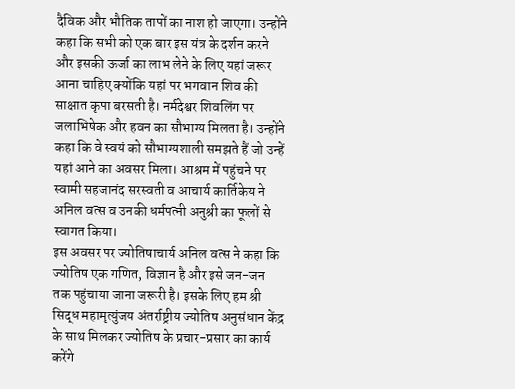दैविक और भौतिक तापों का नाश हो जाएगा। उन्होंने कहा कि सभी को एक बार इस यंत्र के दर्शन करने और इसकी ऊर्जा का लाभ लेने के लिए यहां जरूर आना चाहिए क्योंकि यहां पर भगवान शिव की साक्षात कृपा बरसती है। नर्मदेश्वर शिवलिंग पर जलाभिषेक और हवन का सौभाग्य मिलता है। उन्होंने कहा कि वे स्वयं को सौभाग्यशाली समझते हैं जो उन्हें यहां आने का अवसर मिला। आश्रम में पहुंचने पर स्वामी सहजानंद सरस्वती व आचार्य कार्तिकेय ने अनिल वत्स व उनकी धर्मपत्नी अनुश्री का फूलों से स्वागत किया।
इस अवसर पर ज्योतिषाचार्य अनिल वत्स ने कहा कि ज्योतिष एक गणित, विज्ञान है और इसे जन-जन तक पहुंचाया जाना जरूरी है। इसके लिए हम श्री सिद्ध महामृत्युंजय अंतर्राष्ट्रीय ज्योतिष अनुसंधान केंद्र के साथ मिलकर ज्योतिष के प्रचार-प्रसार का कार्य करेंगे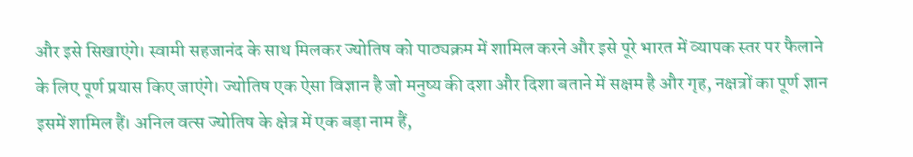और इसे सिखाएंगे। स्वामी सहजानंद के साथ मिलकर ज्योतिष को पाठ्यक्रम में शामिल करने और इसे पूरे भारत में व्यापक स्तर पर फैलाने के लिए पूर्ण प्रयास किए जाएंगे। ज्योतिष एक ऐसा विज्ञान है जो मनुष्य की दशा और दिशा बताने में सक्षम है और गृह, नक्षत्रों का पूर्ण ज्ञान इसमें शामिल हैं। अनिल वत्स ज्योतिष के क्षेत्र में एक बड़ा नाम हैं,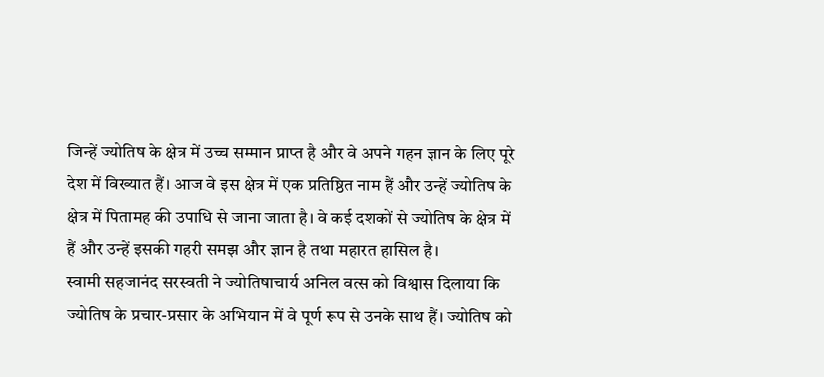जिन्हें ज्योतिष के क्षेत्र में उच्च सम्मान प्राप्त है और वे अपने गहन ज्ञान के लिए पूरे देश में विख्यात हैं। आज वे इस क्षेत्र में एक प्रतिष्ठित नाम हैं और उन्हें ज्योतिष के क्षेत्र में पितामह की उपाधि से जाना जाता है। वे कई दशकों से ज्योतिष के क्षेत्र में हैं और उन्हें इसकी गहरी समझ और ज्ञान है तथा महारत हासिल है।
स्वामी सहजानंद सरस्वती ने ज्योतिषाचार्य अनिल वत्स को विश्वास दिलाया कि ज्योतिष के प्रचार-प्रसार के अभियान में वे पूर्ण रूप से उनके साथ हैं। ज्योतिष को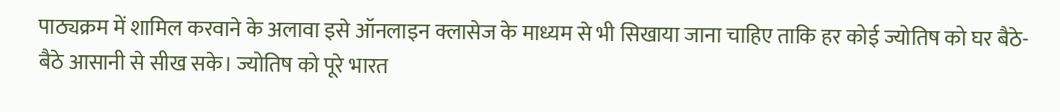पाठ्यक्रम में शामिल करवाने के अलावा इसे ऑनलाइन क्लासेज के माध्यम से भी सिखाया जाना चाहिए ताकि हर कोई ज्योतिष को घर बैठे-बैठे आसानी से सीख सके। ज्योतिष को पूरे भारत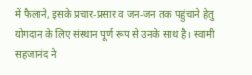में फैलाने, इसके प्रचार-प्रसार व जन-जन तक पहुंचाने हेतु योगदान के लिए संस्थान पूर्ण रूप से उनके साथ है। स्वामी सहजानंद ने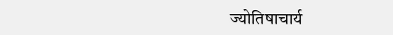ज्योतिषाचार्य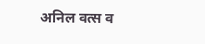अनिल वत्स व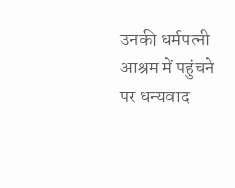उनकी धर्मपत्नी आश्रम में पहुंचने पर धन्यवाद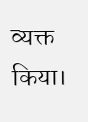व्यक्त किया।